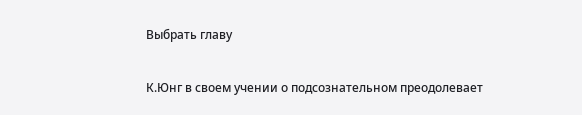Выбрать главу

К.Юнг в своем учении о подсознательном преодолевает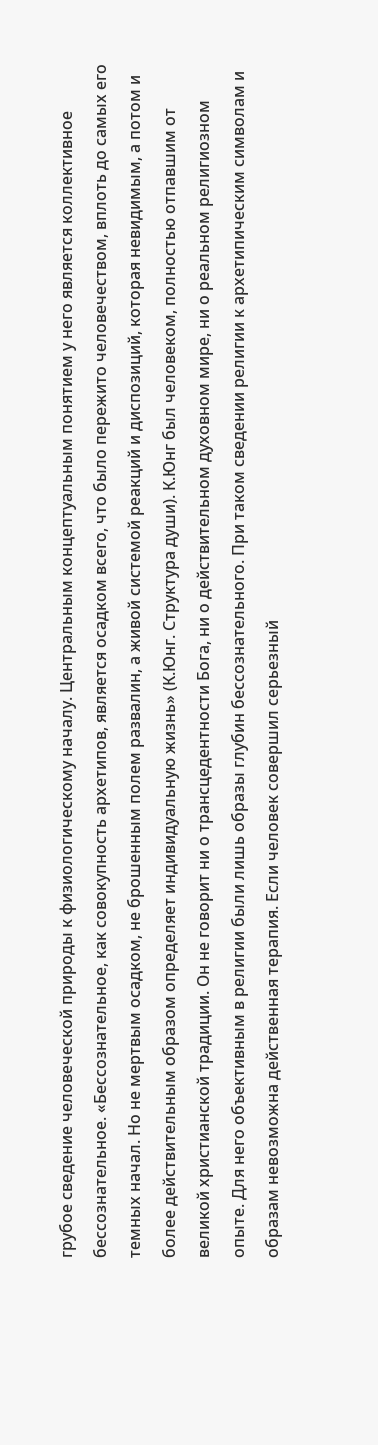грубое сведение человеческой природы к физиологическому началу. Центральным концептуальным понятием у него является коллективное бессознательное. «Бессознательное, как совокупность архетипов, является осадком всего, что было пережито человечеством, вплоть до самых его темных начал. Но не мертвым осадком, не брошенным полем развалин, а живой системой реакций и диспозиций, которая невидимым, а потом и более действительным образом определяет индивидуальную жизнь» (К.Юнг. Структура души). К.Юнг был человеком, полностью отпавшим от великой христианской традиции. Он не говорит ни о трансцедентности Бога, ни о действительном духовном мире, ни о реальном религиозном опыте. Для него объективным в религии были лишь образы глубин бессознательного. При таком сведении религии к архетипическим символам и образам невозможна действенная терапия. Если человек совершил серьезный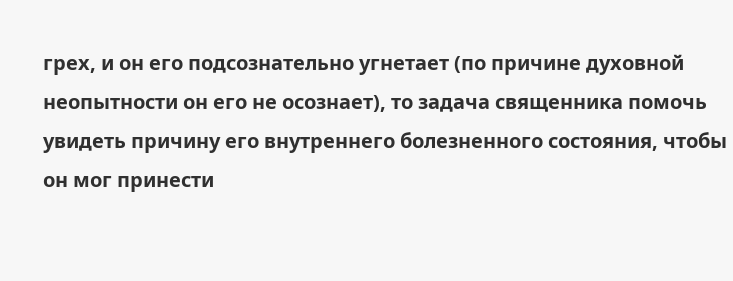грех, и он его подсознательно угнетает (по причине духовной неопытности он его не осознает), то задача священника помочь увидеть причину его внутреннего болезненного состояния, чтобы он мог принести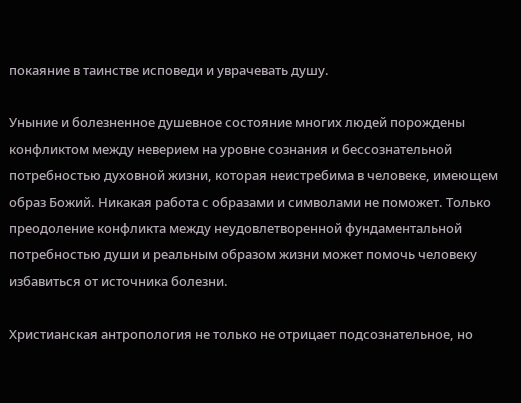покаяние в таинстве исповеди и уврачевать душу.

Уныние и болезненное душевное состояние многих людей порождены конфликтом между неверием на уровне сознания и бессознательной потребностью духовной жизни, которая неистребима в человеке, имеющем образ Божий. Никакая работа с образами и символами не поможет. Только преодоление конфликта между неудовлетворенной фундаментальной потребностью души и реальным образом жизни может помочь человеку избавиться от источника болезни.

Христианская антропология не только не отрицает подсознательное, но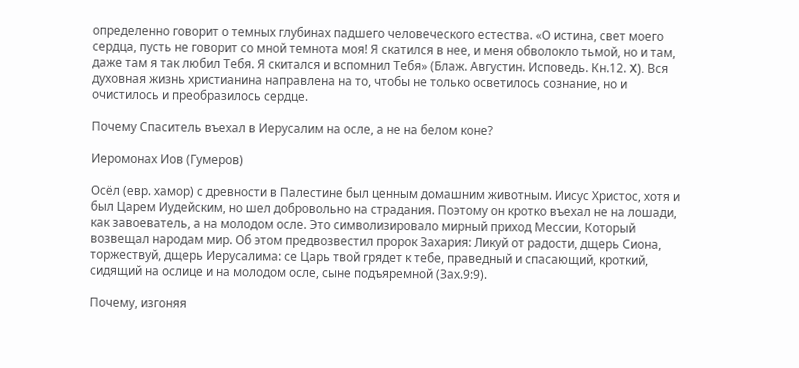определенно говорит о темных глубинах падшего человеческого естества. «О истина, свет моего сердца, пусть не говорит со мной темнота моя! Я скатился в нее, и меня обволокло тьмой, но и там, даже там я так любил Тебя. Я скитался и вспомнил Тебя» (Блаж. Августин. Исповедь. Кн.12. X). Вся духовная жизнь христианина направлена на то, чтобы не только осветилось сознание, но и очистилось и преобразилось сердце.

Почему Спаситель въехал в Иерусалим на осле, а не на белом коне?

Иеромонах Иов (Гумеров)

Осёл (евр. хамор) с древности в Палестине был ценным домашним животным. Иисус Христос, хотя и был Царем Иудейским, но шел добровольно на страдания. Поэтому он кротко въехал не на лошади, как завоеватель, а на молодом осле. Это символизировало мирный приход Мессии, Который возвещал народам мир. Об этом предвозвестил пророк Захария: Ликуй от радости, дщерь Сиона, торжествуй, дщерь Иерусалима: се Царь твой грядет к тебе, праведный и спасающий, кроткий, сидящий на ослице и на молодом осле, сыне подъяремной (Зах.9:9).

Почему, изгоняя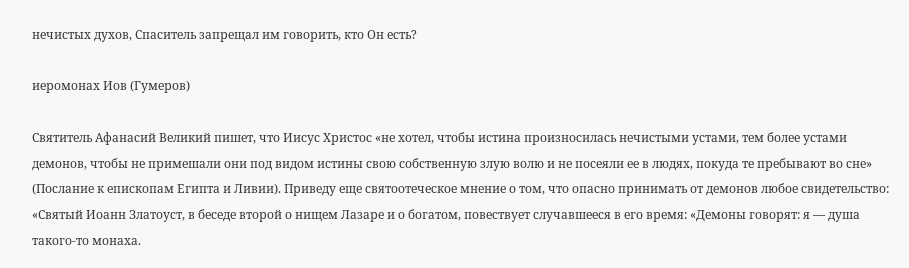нечистых духов, Спаситель запрещал им говорить, кто Он есть?

иеромонах Иов (Гумеров)

Святитель Афанасий Великий пишет, что Иисус Христос «не хотел, чтобы истина произносилась нечистыми устами, тем более устами демонов, чтобы не примешали они под видом истины свою собственную злую волю и не посеяли ее в людях, покуда те пребывают во сне» (Послание к епископам Египта и Ливии). Приведу еще святоотеческое мнение о том, что опасно принимать от демонов любое свидетельство: «Святый Иоанн Златоуст, в беседе второй о нищем Лазаре и о богатом, повествует случавшееся в его время: «Демоны говорят: я — душа такого-то монаха.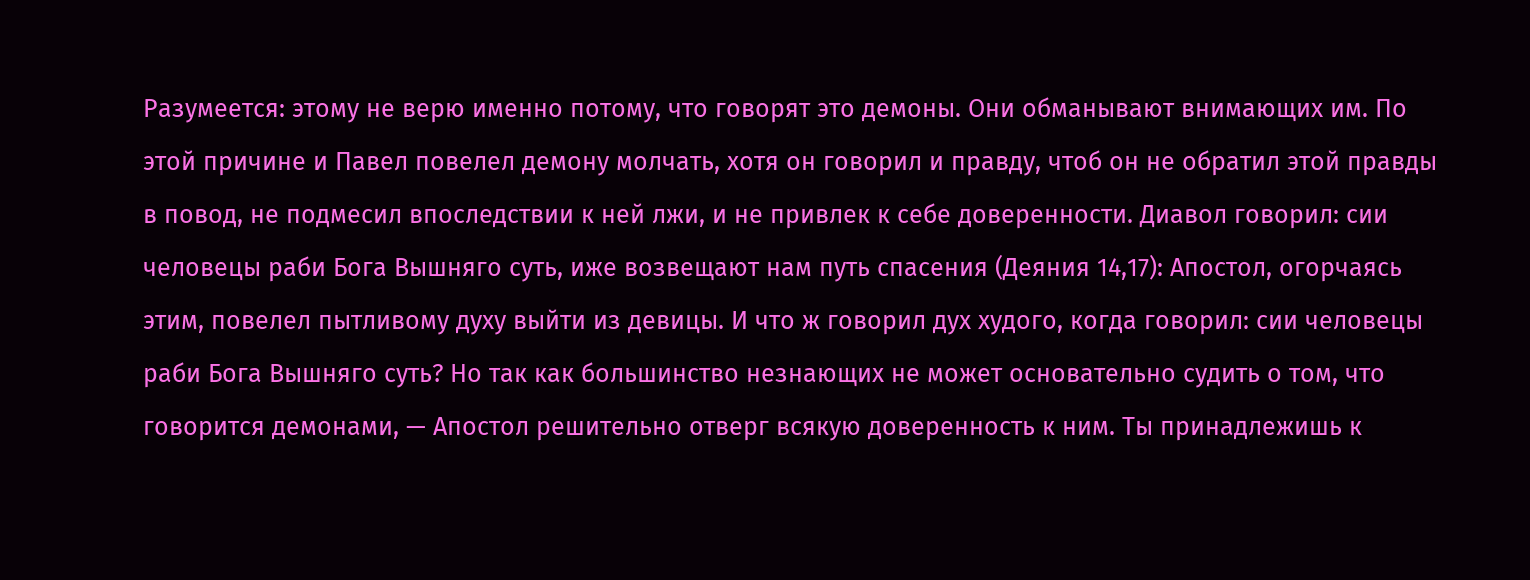Разумеется: этому не верю именно потому, что говорят это демоны. Они обманывают внимающих им. По этой причине и Павел повелел демону молчать, хотя он говорил и правду, чтоб он не обратил этой правды в повод, не подмесил впоследствии к ней лжи, и не привлек к себе доверенности. Диавол говорил: сии человецы раби Бога Вышняго суть, иже возвещают нам путь спасения (Деяния 14,17): Апостол, огорчаясь этим, повелел пытливому духу выйти из девицы. И что ж говорил дух худого, когда говорил: сии человецы раби Бога Вышняго суть? Но так как большинство незнающих не может основательно судить о том, что говорится демонами, — Апостол решительно отверг всякую доверенность к ним. Ты принадлежишь к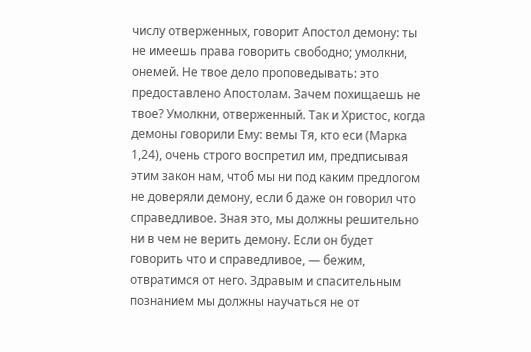числу отверженных, говорит Апостол демону: ты не имеешь права говорить свободно; умолкни, онемей. Не твое дело проповедывать: это предоставлено Апостолам. Зачем похищаешь не твое? Умолкни, отверженный. Так и Христос, когда демоны говорили Ему: вемы Тя, кто еси (Марка 1,24), очень строго воспретил им, предписывая этим закон нам, чтоб мы ни под каким предлогом не доверяли демону, если б даже он говорил что справедливое. Зная это, мы должны решительно ни в чем не верить демону. Если он будет говорить что и справедливое, — бежим, отвратимся от него. Здравым и спасительным познанием мы должны научаться не от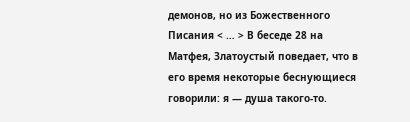демонов, но из Божественного Писания < … > В беседе 28 на Матфея, Златоустый поведает, что в его время некоторые беснующиеся говорили: я — душа такого-то.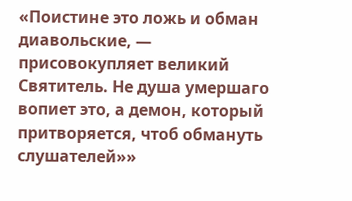«Поистине это ложь и обман диавольские, — присовокупляет великий Святитель. Не душа умершаго вопиет это, а демон, который притворяется, чтоб обмануть слушателей»»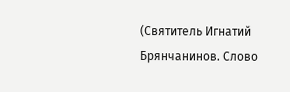(Святитель Игнатий Брянчанинов. Слово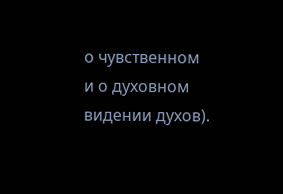о чувственном и о духовном видении духов).